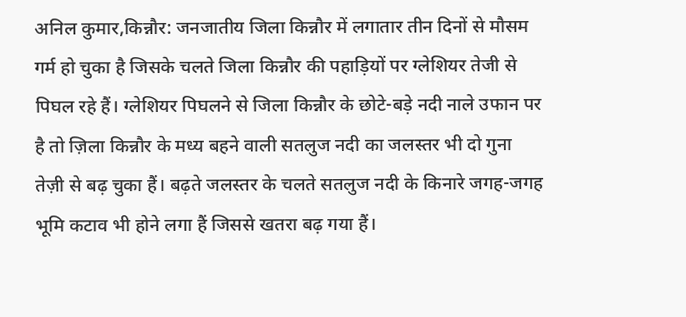अनिल कुमार,किन्नौर: जनजातीय जिला किन्नौर में लगातार तीन दिनों से मौसम गर्म हो चुका है जिसके चलते जिला किन्नौर की पहाड़ियों पर ग्लेशियर तेजी से पिघल रहे हैं। ग्लेशियर पिघलने से जिला किन्नौर के छोटे-बड़े नदी नाले उफान पर है तो ज़िला किन्नौर के मध्य बहने वाली सतलुज नदी का जलस्तर भी दो गुना तेज़ी से बढ़ चुका हैं। बढ़ते जलस्तर के चलते सतलुज नदी के किनारे जगह-जगह भूमि कटाव भी होने लगा हैं जिससे खतरा बढ़ गया हैं।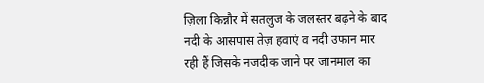ज़िला किन्नौर में सतलुज के जलस्तर बढ़ने के बाद नदी के आसपास तेज़ हवाएं व नदी उफान मार रही हैं जिसके नजदीक जाने पर जानमाल का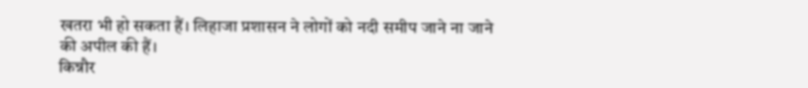खतरा भी हो सकता हैं। लिहाजा प्रशासन ने लोगों को नदी समीप जाने ना जाने की अपील की हैं।
किन्नौर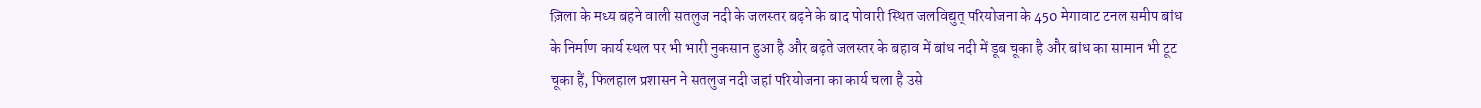ज़िला के मध्य बहने वाली सतलुज नदी के जलस्तर बढ़ने के बाद पोवारी स्थित जलविद्युत् परियोजना के 450 मेगावाट टनल समीप बांध के निर्माण कार्य स्थल पर भी भारी नुकसान हुआ है और बढ़ते जलस्तर के बहाव में बांध नदी में डूब चूका है और बांध का सामान भी टूट चूका हैं, फिलहाल प्रशासन ने सतलुज नदी जहां परियोजना का कार्य चला है उसे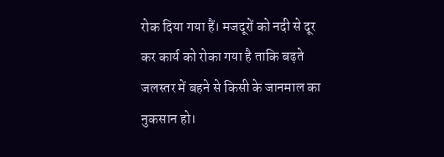रोक दिया गया हैं। मजदूरों को नदी से दूर कर कार्य को रोका गया है ताकि बढ़ते जलस्तर में बहने से किसी के जानमाल का नुकसान हो।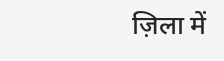ज़िला में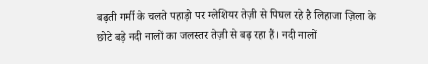बढ़ती गर्मी के चलते पहाड़ो पर ग्लेशियर तेज़ी से पिघल रहे है लिहाजा ज़िला के छोटे बड़े नदी नालों का जलस्तर तेज़ी से बढ़ रहा हैं। नदी नालों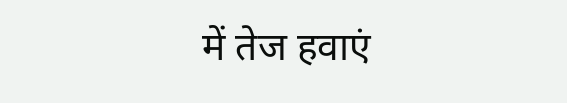में तेज हवाएं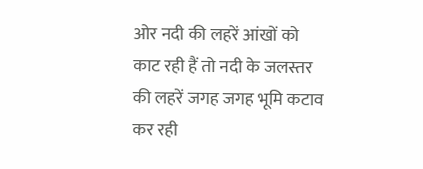ओर नदी की लहरें आंखों को काट रही हैं तो नदी के जलस्तर की लहरें जगह जगह भूमि कटाव कर रही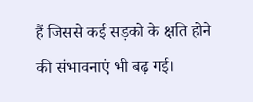हैं जिससे कई सड़को के क्षति होने की संभावनाएं भी बढ़ गई।